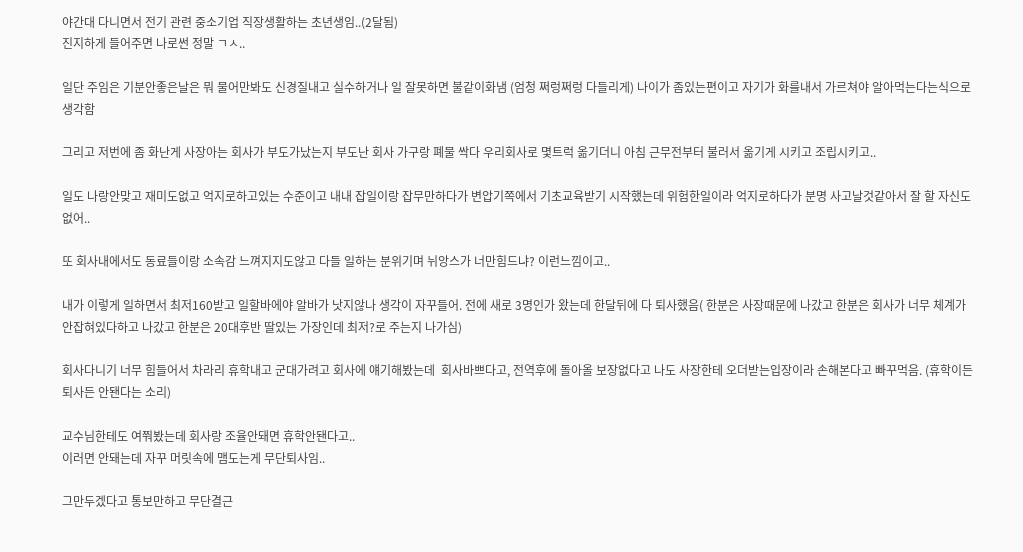야간대 다니면서 전기 관련 중소기업 직장생활하는 초년생임..(2달됨)
진지하게 들어주면 나로썬 정말 ㄱㅅ..

일단 주임은 기분안좋은날은 뭐 물어만봐도 신경질내고 실수하거나 일 잘못하면 불같이화냄 (엄청 쩌렁쩌렁 다들리게) 나이가 좀있는편이고 자기가 화를내서 가르쳐야 알아먹는다는식으로 생각함

그리고 저번에 좀 화난게 사장아는 회사가 부도가났는지 부도난 회사 가구랑 폐물 싹다 우리회사로 몇트럭 옮기더니 아침 근무전부터 불러서 옮기게 시키고 조립시키고..

일도 나랑안맞고 재미도없고 억지로하고있는 수준이고 내내 잡일이랑 잡무만하다가 변압기쪽에서 기초교육받기 시작했는데 위험한일이라 억지로하다가 분명 사고날것같아서 잘 할 자신도없어..

또 회사내에서도 동료들이랑 소속감 느껴지지도않고 다들 일하는 분위기며 뉘앙스가 너만힘드냐? 이런느낌이고..

내가 이렇게 일하면서 최저160받고 일할바에야 알바가 낫지않나 생각이 자꾸들어. 전에 새로 3명인가 왔는데 한달뒤에 다 퇴사했음( 한분은 사장때문에 나갔고 한분은 회사가 너무 체계가안잡혀있다하고 나갔고 한분은 20대후반 딸있는 가장인데 최저?로 주는지 나가심)

회사다니기 너무 힘들어서 차라리 휴학내고 군대가려고 회사에 얘기해봤는데  회사바쁘다고, 전역후에 돌아올 보장없다고 나도 사장한테 오더받는입장이라 손해본다고 빠꾸먹음. (휴학이든 퇴사든 안됀다는 소리)

교수님한테도 여쭤봤는데 회사랑 조율안돼면 휴학안됀다고..
이러면 안돼는데 자꾸 머릿속에 맴도는게 무단퇴사임..

그만두겠다고 통보만하고 무단결근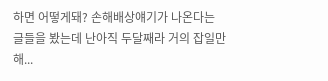하면 어떻게돼? 손해배상얘기가 나온다는 글들을 봤는데 난아직 두달째라 거의 잡일만해...